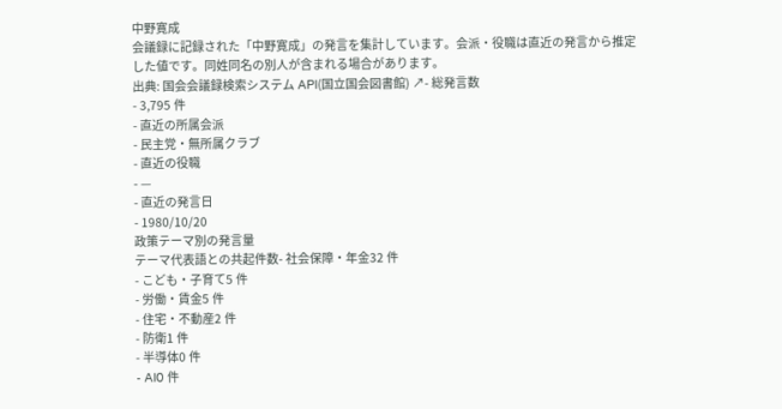中野寛成
会議録に記録された「中野寛成」の発言を集計しています。会派・役職は直近の発言から推定した値です。同姓同名の別人が含まれる場合があります。
出典: 国会会議録検索システム API(国立国会図書館) ↗- 総発言数
- 3,795 件
- 直近の所属会派
- 民主党・無所属クラブ
- 直近の役職
- —
- 直近の発言日
- 1980/10/20
政策テーマ別の発言量
テーマ代表語との共起件数- 社会保障・年金32 件
- こども・子育て5 件
- 労働・賃金5 件
- 住宅・不動産2 件
- 防衛1 件
- 半導体0 件
- AI0 件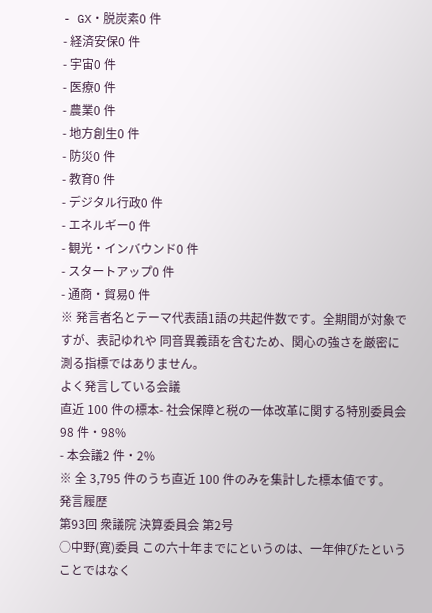- GX・脱炭素0 件
- 経済安保0 件
- 宇宙0 件
- 医療0 件
- 農業0 件
- 地方創生0 件
- 防災0 件
- 教育0 件
- デジタル行政0 件
- エネルギー0 件
- 観光・インバウンド0 件
- スタートアップ0 件
- 通商・貿易0 件
※ 発言者名とテーマ代表語1語の共起件数です。全期間が対象ですが、表記ゆれや 同音異義語を含むため、関心の強さを厳密に測る指標ではありません。
よく発言している会議
直近 100 件の標本- 社会保障と税の一体改革に関する特別委員会98 件・98%
- 本会議2 件・2%
※ 全 3,795 件のうち直近 100 件のみを集計した標本値です。
発言履歴
第93回 衆議院 決算委員会 第2号
○中野(寛)委員 この六十年までにというのは、一年伸びたということではなく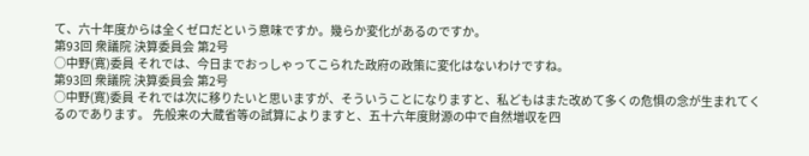て、六十年度からは全くゼロだという意味ですか。幾らか変化があるのですか。
第93回 衆議院 決算委員会 第2号
○中野(寛)委員 それでは、今日までおっしゃってこられた政府の政策に変化はないわけですね。
第93回 衆議院 決算委員会 第2号
○中野(寛)委員 それでは次に移りたいと思いますが、そういうことになりますと、私どもはまた改めて多くの危惧の念が生まれてくるのであります。 先般来の大蔵省等の試算によりますと、五十六年度財源の中で自然増収を四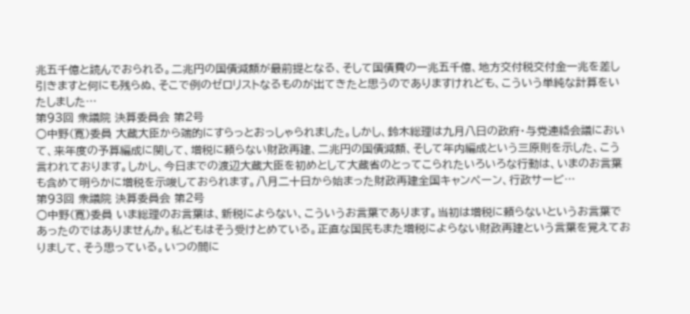兆五千億と読んでおられる。二兆円の国債減額が最前提となる、そして国債費の一兆五千億、地方交付税交付金一兆を差し引きますと何にも残らぬ、そこで例のゼロリストなるものが出てきたと思うのでありますけれども、こういう単純な計算をいたしました…
第93回 衆議院 決算委員会 第2号
○中野(寛)委員 大蔵大臣から端的にすらっとおっしゃられました。しかし、鈴木総理は九月八日の政府・与党連絡会議において、来年度の予算編成に関して、増税に頼らない財政再建、二兆円の国債減額、そして年内編成という三原則を示した、こう言われております。しかし、今日までの渡辺大蔵大臣を初めとして大蔵省のとってこられたいろいろな行動は、いまのお言葉も含めて明らかに増税を示唆しておられます。八月二十日から始まった財政再建全国キャンペーン、行政サービ…
第93回 衆議院 決算委員会 第2号
○中野(寛)委員 いま総理のお言葉は、新税によらない、こういうお言葉であります。当初は増税に頼らないというお言葉であったのではありませんか。私どもはそう受けとめている。正直な国民もまた増税によらない財政再建という言葉を覚えておりまして、そう思っている。いつの間に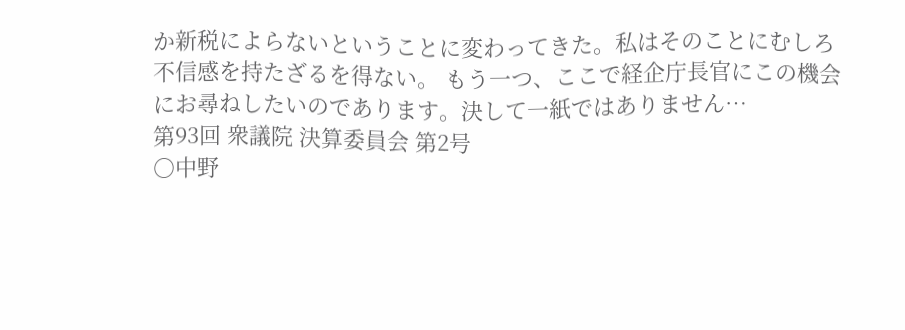か新税によらないということに変わってきた。私はそのことにむしろ不信感を持たざるを得ない。 もう一つ、ここで経企庁長官にこの機会にお尋ねしたいのであります。決して一紙ではありません…
第93回 衆議院 決算委員会 第2号
○中野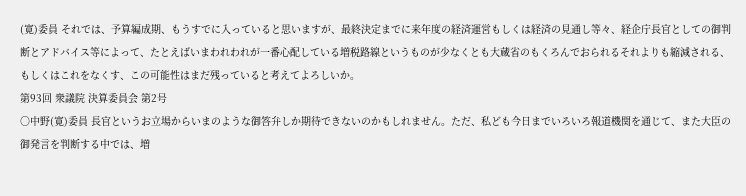(寛)委員 それでは、予算編成期、もうすでに入っていると思いますが、最終決定までに来年度の経済運営もしくは経済の見通し等々、経企庁長官としての御判断とアドバイス等によって、たとえばいまわれわれが一番心配している増税路線というものが少なくとも大蔵省のもくろんでおられるそれよりも縮減される、もしくはこれをなくす、この可能性はまだ残っていると考えてよろしいか。
第93回 衆議院 決算委員会 第2号
○中野(寛)委員 長官というお立場からいまのような御答弁しか期待できないのかもしれません。ただ、私ども今日までいろいろ報道機関を通じて、また大臣の御発言を判断する中では、増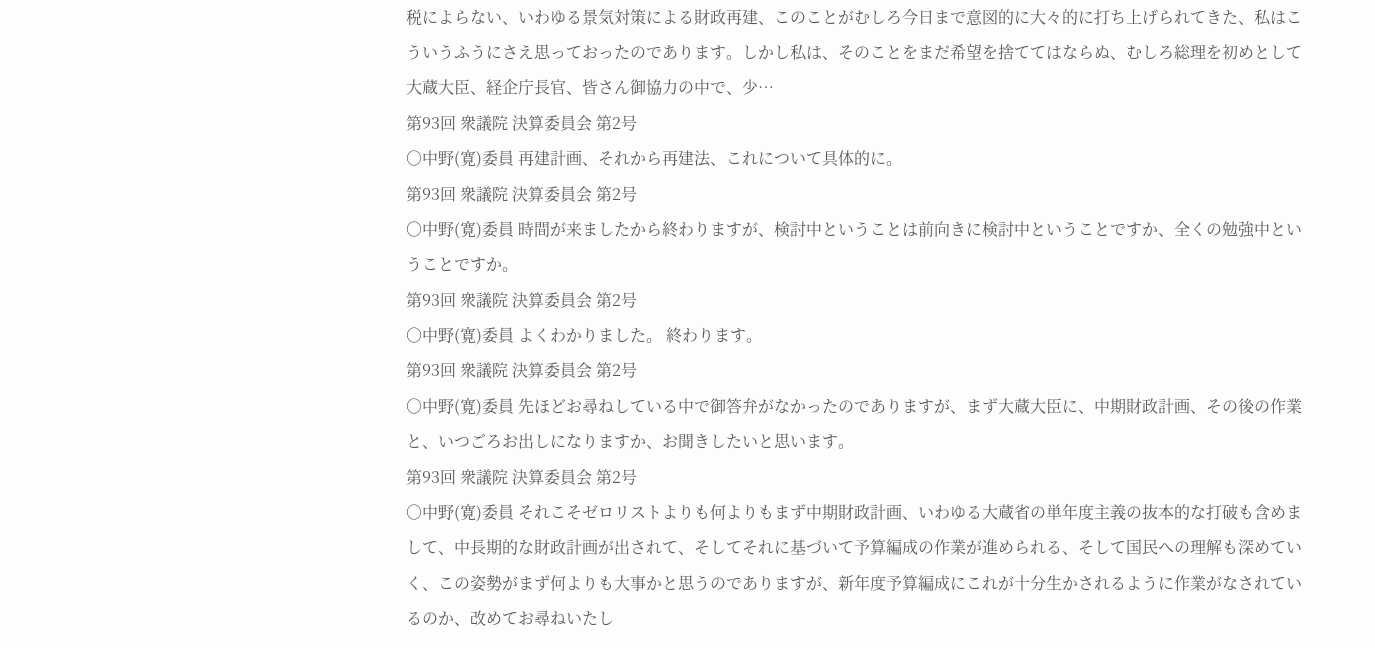税によらない、いわゆる景気対策による財政再建、このことがむしろ今日まで意図的に大々的に打ち上げられてきた、私はこういうふうにさえ思っておったのであります。しかし私は、そのことをまだ希望を捨ててはならぬ、むしろ総理を初めとして大蔵大臣、経企庁長官、皆さん御協力の中で、少…
第93回 衆議院 決算委員会 第2号
○中野(寛)委員 再建計画、それから再建法、これについて具体的に。
第93回 衆議院 決算委員会 第2号
○中野(寛)委員 時間が来ましたから終わりますが、検討中ということは前向きに検討中ということですか、全くの勉強中ということですか。
第93回 衆議院 決算委員会 第2号
○中野(寛)委員 よくわかりました。 終わります。
第93回 衆議院 決算委員会 第2号
○中野(寛)委員 先ほどお尋ねしている中で御答弁がなかったのでありますが、まず大蔵大臣に、中期財政計画、その後の作業と、いつごろお出しになりますか、お聞きしたいと思います。
第93回 衆議院 決算委員会 第2号
○中野(寛)委員 それこそゼロリストよりも何よりもまず中期財政計画、いわゆる大蔵省の単年度主義の抜本的な打破も含めまして、中長期的な財政計画が出されて、そしてそれに基づいて予算編成の作業が進められる、そして国民への理解も深めていく、この姿勢がまず何よりも大事かと思うのでありますが、新年度予算編成にこれが十分生かされるように作業がなされているのか、改めてお尋ねいたし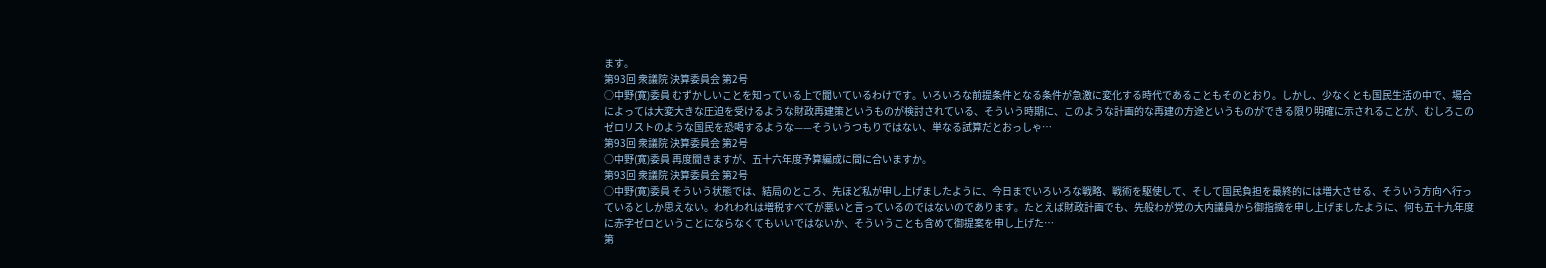ます。
第93回 衆議院 決算委員会 第2号
○中野(寛)委員 むずかしいことを知っている上で聞いているわけです。いろいろな前提条件となる条件が急激に変化する時代であることもそのとおり。しかし、少なくとも国民生活の中で、場合によっては大変大きな圧迫を受けるような財政再建策というものが検討されている、そういう時期に、このような計画的な再建の方途というものができる限り明確に示されることが、むしろこのゼロリストのような国民を恐喝するような——そういうつもりではない、単なる試算だとおっしゃ…
第93回 衆議院 決算委員会 第2号
○中野(寛)委員 再度聞きますが、五十六年度予算編成に間に合いますか。
第93回 衆議院 決算委員会 第2号
○中野(寛)委員 そういう状態では、結局のところ、先ほど私が申し上げましたように、今日までいろいろな戦略、戦術を駆使して、そして国民負担を最終的には増大させる、そういう方向へ行っているとしか思えない。われわれは増税すべてが悪いと言っているのではないのであります。たとえば財政計画でも、先般わが党の大内議員から御指摘を申し上げましたように、何も五十九年度に赤字ゼロということにならなくてもいいではないか、そういうことも含めて御提案を申し上げた…
第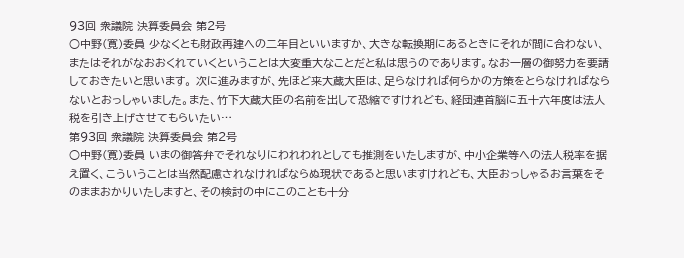93回 衆議院 決算委員会 第2号
○中野(寛)委員 少なくとも財政再建への二年目といいますか、大きな転換期にあるときにそれが間に合わない、またはそれがなおおくれていくということは大変重大なことだと私は思うのであります。なお一層の御努力を要請しておきたいと思います。 次に進みますが、先ほど来大蔵大臣は、足らなければ何らかの方策をとらなければならないとおっしゃいました。また、竹下大蔵大臣の名前を出して恐縮ですけれども、経団連首脳に五十六年度は法人税を引き上げさせてもらいたい…
第93回 衆議院 決算委員会 第2号
○中野(寛)委員 いまの御答弁でそれなりにわれわれとしても推測をいたしますが、中小企業等への法人税率を据え置く、こういうことは当然配慮されなければならぬ現状であると思いますけれども、大臣おっしゃるお言葉をそのままおかりいたしますと、その検討の中にこのことも十分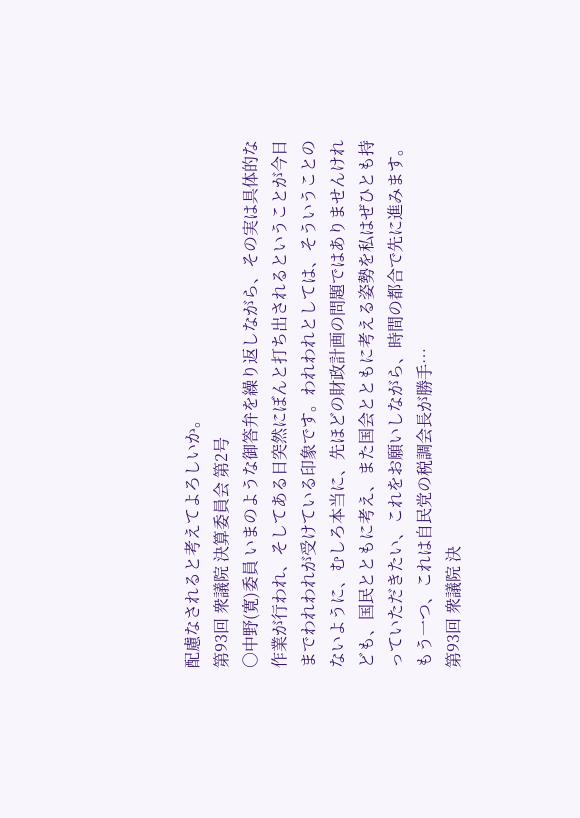配慮なされると考えてよろしいか。
第93回 衆議院 決算委員会 第2号
○中野(寛)委員 いまのような御答弁を繰り返しながら、その実は具体的な作業が行われ、そしてある日突然にぼんと打ち出されるということが今日までわれわれが受けている印象です。われわれとしては、そういうことのないように、むしろ本当に、先ほどの財政計画の問題ではありませんけれども、国民とともに考え、また国会とともに考える姿勢を私はぜひとも持っていただきたい、これをお願いしながら、時間の都合で先に進みます。 もう一つ、これは自民党の税調会長が勝手…
第93回 衆議院 決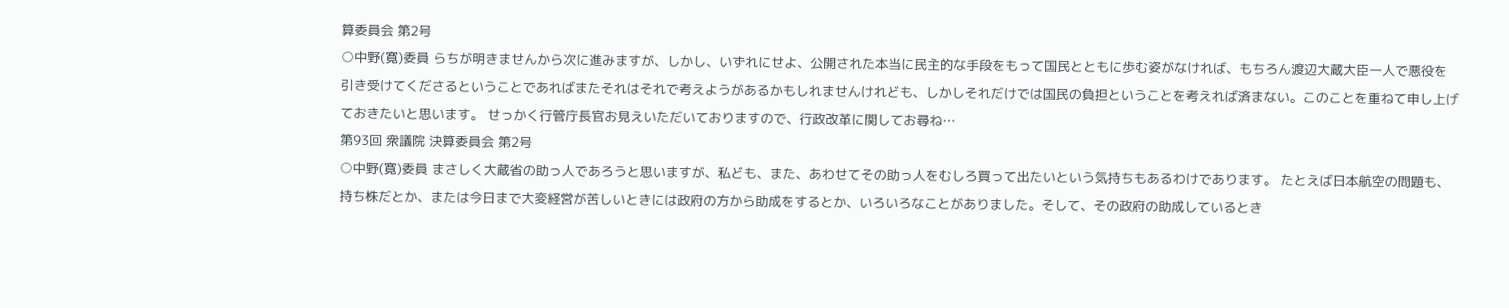算委員会 第2号
○中野(寛)委員 らちが明きませんから次に進みますが、しかし、いずれにせよ、公開された本当に民主的な手段をもって国民とともに歩む姿がなければ、もちろん渡辺大蔵大臣一人で悪役を引き受けてくださるということであればまたそれはそれで考えようがあるかもしれませんけれども、しかしそれだけでは国民の負担ということを考えれば済まない。このことを重ねて申し上げておきたいと思います。 せっかく行管庁長官お見えいただいておりますので、行政改革に関してお尋ね…
第93回 衆議院 決算委員会 第2号
○中野(寛)委員 まさしく大蔵省の助っ人であろうと思いますが、私ども、また、あわせてその助っ人をむしろ買って出たいという気持ちもあるわけであります。 たとえば日本航空の問題も、持ち株だとか、または今日まで大変経営が苦しいときには政府の方から助成をするとか、いろいろなことがありました。そして、その政府の助成しているとき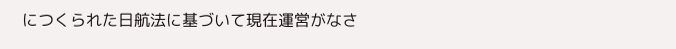につくられた日航法に基づいて現在運営がなさ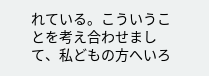れている。こういうことを考え合わせまして、私どもの方へいろ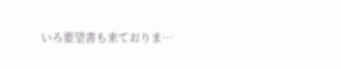いろ要望書も来ておりま…